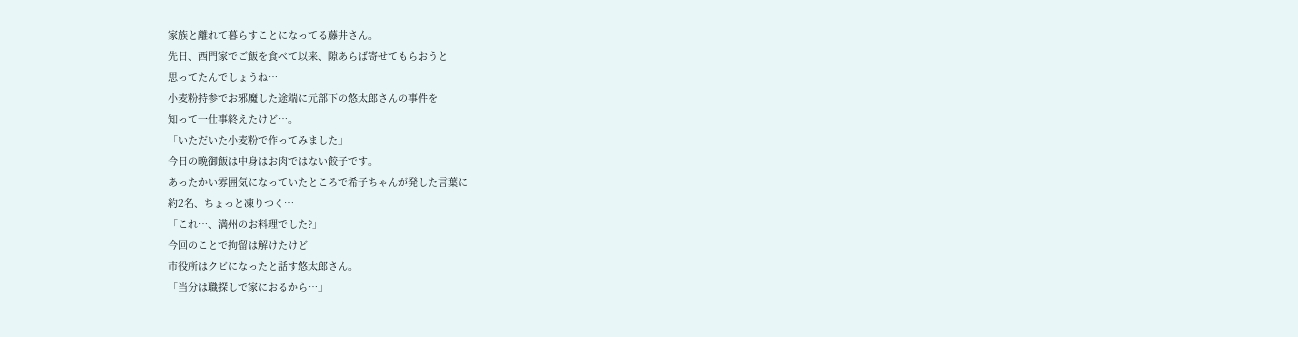家族と離れて暮らすことになってる藤井さん。
先日、西門家でご飯を食べて以来、隙あらば寄せてもらおうと
思ってたんでしょうね…
小麦粉持参でお邪魔した途端に元部下の悠太郎さんの事件を
知って一仕事終えたけど…。
「いただいた小麦粉で作ってみました」
今日の晩御飯は中身はお肉ではない餃子です。
あったかい雰囲気になっていたところで希子ちゃんが発した言葉に
約2名、ちょっと凍りつく…
「これ…、満州のお料理でした?」
今回のことで拘留は解けたけど
市役所はクビになったと話す悠太郎さん。
「当分は職探しで家におるから…」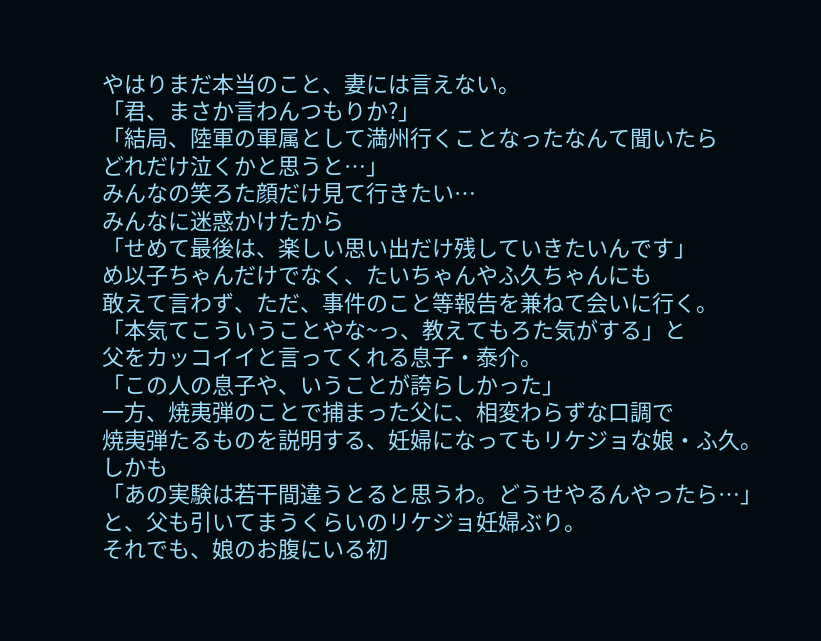やはりまだ本当のこと、妻には言えない。
「君、まさか言わんつもりか?」
「結局、陸軍の軍属として満州行くことなったなんて聞いたら
どれだけ泣くかと思うと…」
みんなの笑ろた顔だけ見て行きたい…
みんなに迷惑かけたから
「せめて最後は、楽しい思い出だけ残していきたいんです」
め以子ちゃんだけでなく、たいちゃんやふ久ちゃんにも
敢えて言わず、ただ、事件のこと等報告を兼ねて会いに行く。
「本気てこういうことやな~っ、教えてもろた気がする」と
父をカッコイイと言ってくれる息子・泰介。
「この人の息子や、いうことが誇らしかった」
一方、焼夷弾のことで捕まった父に、相変わらずな口調で
焼夷弾たるものを説明する、妊婦になってもリケジョな娘・ふ久。
しかも
「あの実験は若干間違うとると思うわ。どうせやるんやったら…」
と、父も引いてまうくらいのリケジョ妊婦ぶり。
それでも、娘のお腹にいる初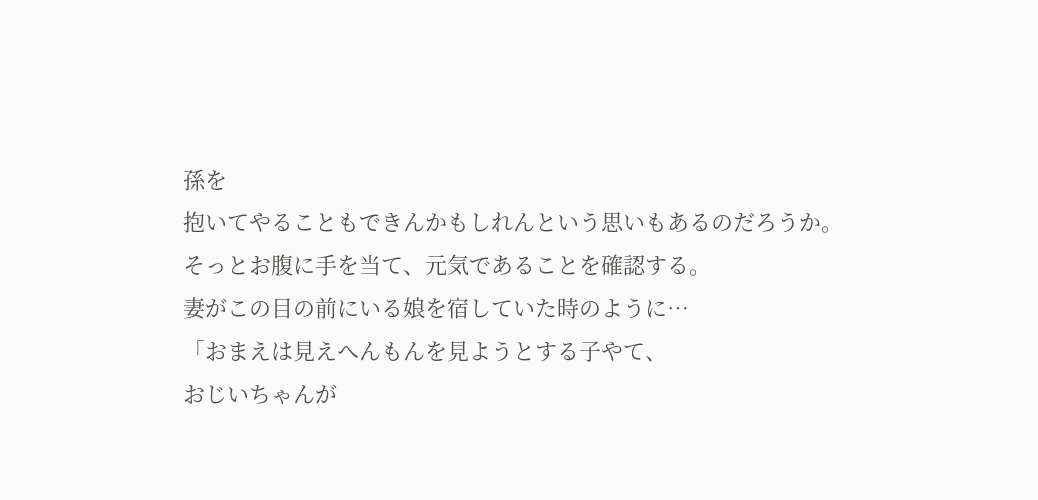孫を
抱いてやることもできんかもしれんという思いもあるのだろうか。
そっとお腹に手を当て、元気であることを確認する。
妻がこの目の前にいる娘を宿していた時のように…
「おまえは見えへんもんを見ようとする子やて、
おじいちゃんが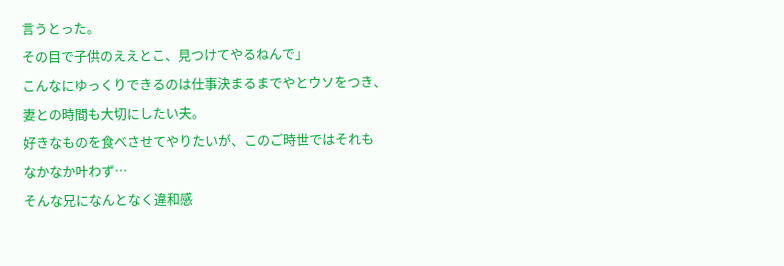言うとった。
その目で子供のええとこ、見つけてやるねんで」
こんなにゆっくりできるのは仕事決まるまでやとウソをつき、
妻との時間も大切にしたい夫。
好きなものを食べさせてやりたいが、このご時世ではそれも
なかなか叶わず…
そんな兄になんとなく違和感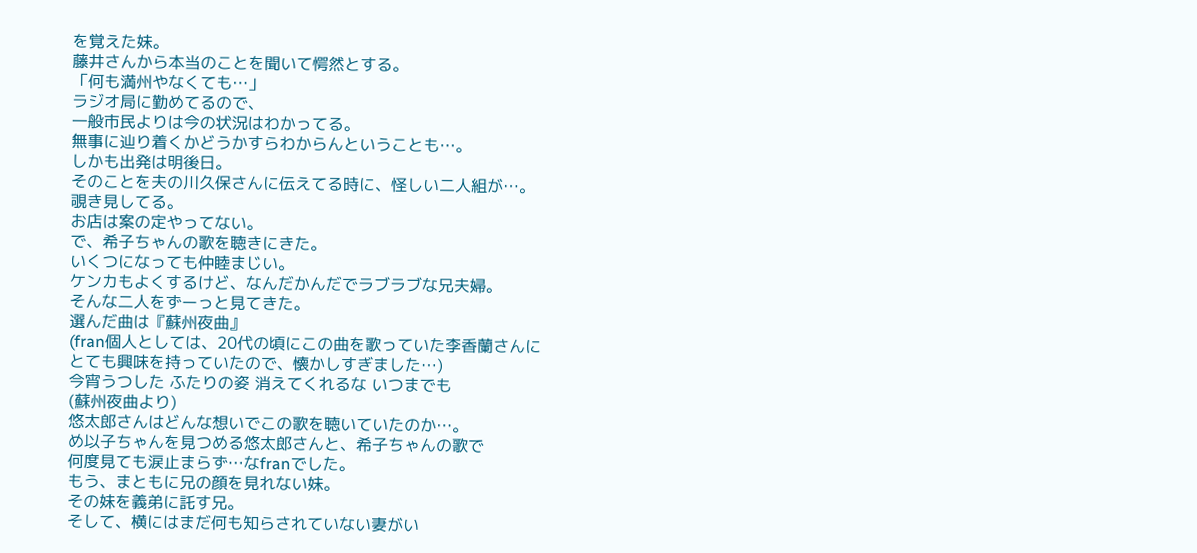を覚えた妹。
藤井さんから本当のことを聞いて愕然とする。
「何も満州やなくても…」
ラジオ局に勤めてるので、
一般市民よりは今の状況はわかってる。
無事に辿り着くかどうかすらわからんということも…。
しかも出発は明後日。
そのことを夫の川久保さんに伝えてる時に、怪しい二人組が…。
覗き見してる。
お店は案の定やってない。
で、希子ちゃんの歌を聴きにきた。
いくつになっても仲睦まじい。
ケンカもよくするけど、なんだかんだでラブラブな兄夫婦。
そんな二人をずーっと見てきた。
選んだ曲は『蘇州夜曲』
(fran個人としては、20代の頃にこの曲を歌っていた李香蘭さんに
とても興味を持っていたので、懐かしすぎました…)
今宵うつした ふたりの姿 消えてくれるな いつまでも
(蘇州夜曲より)
悠太郎さんはどんな想いでこの歌を聴いていたのか…。
め以子ちゃんを見つめる悠太郎さんと、希子ちゃんの歌で
何度見ても涙止まらず…なfranでした。
もう、まともに兄の顔を見れない妹。
その妹を義弟に託す兄。
そして、横にはまだ何も知らされていない妻がい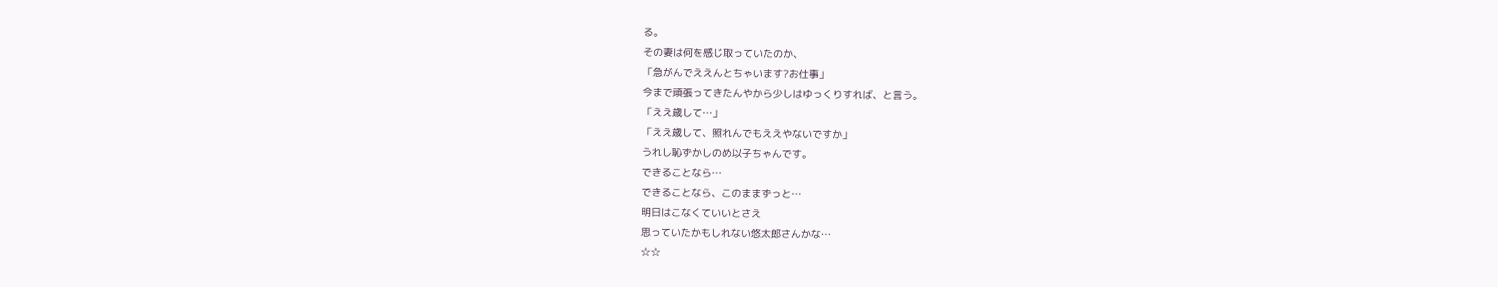る。
その妻は何を感じ取っていたのか、
「急がんでええんとちゃいます?お仕事」
今まで頑張ってきたんやから少しはゆっくりすれば、と言う。
「ええ歳して…」
「ええ歳して、照れんでもええやないですか」
うれし恥ずかしのめ以子ちゃんです。
できることなら…
できることなら、このままずっと…
明日はこなくていいとさえ
思っていたかもしれない悠太郎さんかな…
☆☆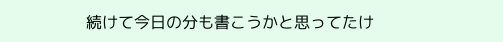続けて今日の分も書こうかと思ってたけ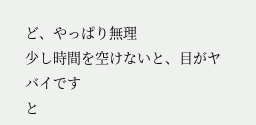ど、やっぱり無理
少し時間を空けないと、目がヤバイです
と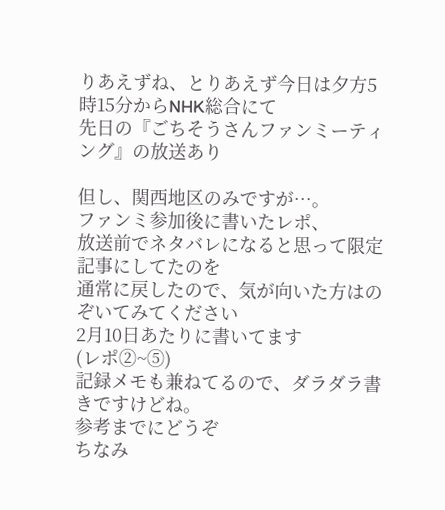りあえずね、とりあえず今日は夕方5時15分からNHK総合にて
先日の『ごちそうさんファンミーティング』の放送あり

但し、関西地区のみですが…。
ファンミ参加後に書いたレポ、
放送前でネタバレになると思って限定記事にしてたのを
通常に戻したので、気が向いた方はのぞいてみてください
2月10日あたりに書いてます
(レポ②~⑤)
記録メモも兼ねてるので、ダラダラ書きですけどね。
参考までにどうぞ
ちなみ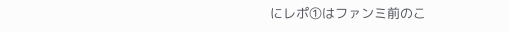にレポ①はファンミ前のこ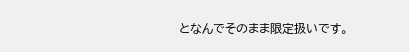となんでそのまま限定扱いです。